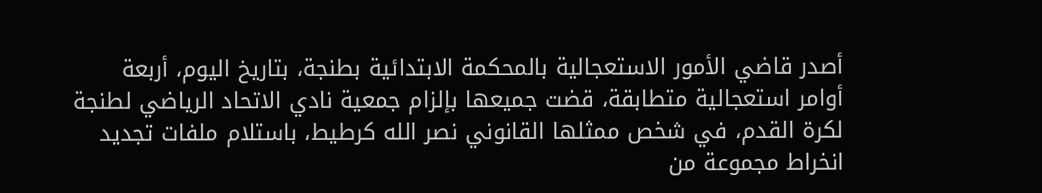أصدر قاضي الأمور الاستعجالية بالمحكمة الابتدائية بطنجة، بتاريخ اليوم، أربعة أوامر استعجالية متطابقة، قضت جميعها بإلزام جمعية نادي الاتحاد الرياضي لطنجة لكرة القدم، في شخص ممثلها القانوني نصر الله كرطيط، باستلام ملفات تجديد انخراط مجموعة من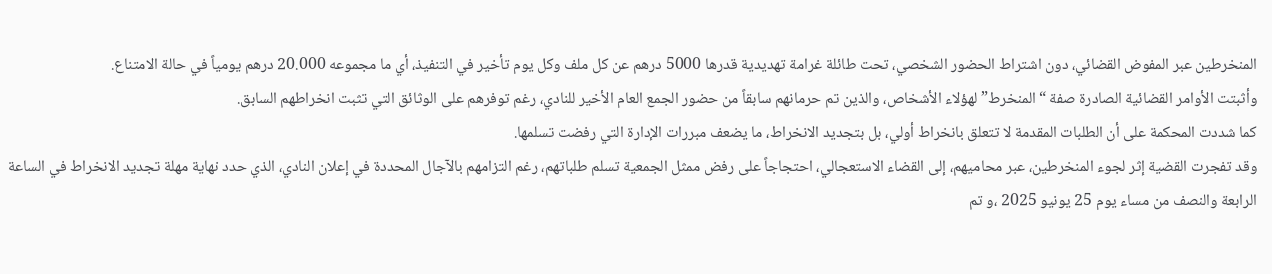المنخرطين عبر المفوض القضائي، دون اشتراط الحضور الشخصي، تحت طائلة غرامة تهديدية قدرها 5000 درهم عن كل ملف وكل يوم تأخير في التنفيذ، أي ما مجموعه 20.000 درهم يومياً في حالة الامتناع.
وأثبتت الأوامر القضائية الصادرة صفة “المنخرط” لهؤلاء الأشخاص، والذين تم حرمانهم سابقاً من حضور الجمع العام الأخير للنادي، رغم توفرهم على الوثائق التي تثبت انخراطهم السابق.
كما شددت المحكمة على أن الطلبات المقدمة لا تتعلق بانخراط أولي، بل بتجديد الانخراط، ما يضعف مبررات الإدارة التي رفضت تسلمها.
وقد تفجرت القضية إثر لجوء المنخرطين، عبر محاميهم، إلى القضاء الاستعجالي، احتجاجاً على رفض ممثل الجمعية تسلم طلباتهم، رغم التزامهم بالآجال المحددة في إعلان النادي، الذي حدد نهاية مهلة تجديد الانخراط في الساعة الرابعة والنصف من مساء يوم 25 يونيو 2025 ،و تم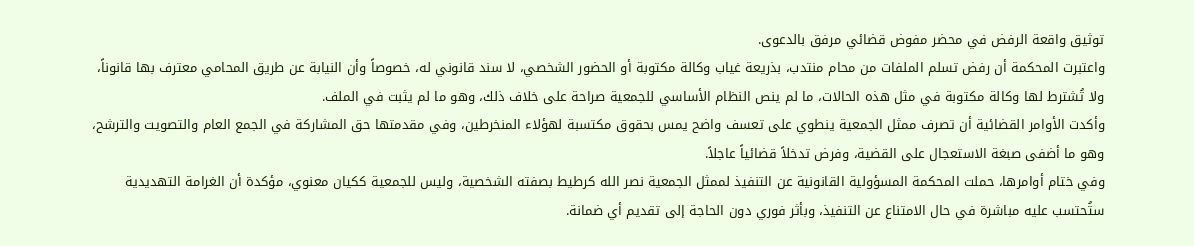توثيق واقعة الرفض في محضر مفوض قضائي مرفق بالدعوى.
واعتبرت المحكمة أن رفض تسلم الملفات من محام منتدب، بذريعة غياب وكالة مكتوبة أو الحضور الشخصي، لا سند قانوني له، خصوصاً وأن النيابة عن طريق المحامي معترف بها قانوناً، ولا تُشترط لها وكالة مكتوبة في مثل هذه الحالات، ما لم ينص النظام الأساسي للجمعية صراحة على خلاف ذلك، وهو ما لم يثبت في الملف.
وأكدت الأوامر القضائية أن تصرف ممثل الجمعية ينطوي على تعسف واضح يمس بحقوق مكتسبة لهؤلاء المنخرطين، وفي مقدمتها حق المشاركة في الجمع العام والتصويت والترشح، وهو ما أضفى صبغة الاستعجال على القضية، وفرض تدخلاً قضائياً عاجلاً.
وفي ختام أوامرها، حملت المحكمة المسؤولية القانونية عن التنفيذ لممثل الجمعية نصر الله كرطيط بصفته الشخصية، وليس للجمعية ككيان معنوي، مؤكدة أن الغرامة التهديدية ستُحتسب عليه مباشرة في حال الامتناع عن التنفيذ، وبأثر فوري دون الحاجة إلى تقديم أي ضمانة.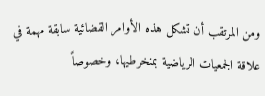ومن المرتقب أن تشكل هذه الأوامر القضائية سابقة مهمة في علاقة الجمعيات الرياضية بمنخرطيها، وخصوصاً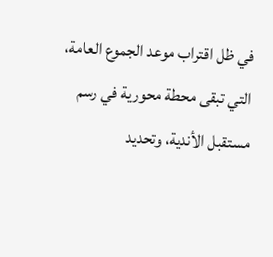في ظل اقتراب موعد الجموع العامة، التي تبقى محطة محورية في رسم مستقبل الأندية، وتحديد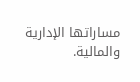مساراتها الإدارية والمالية.